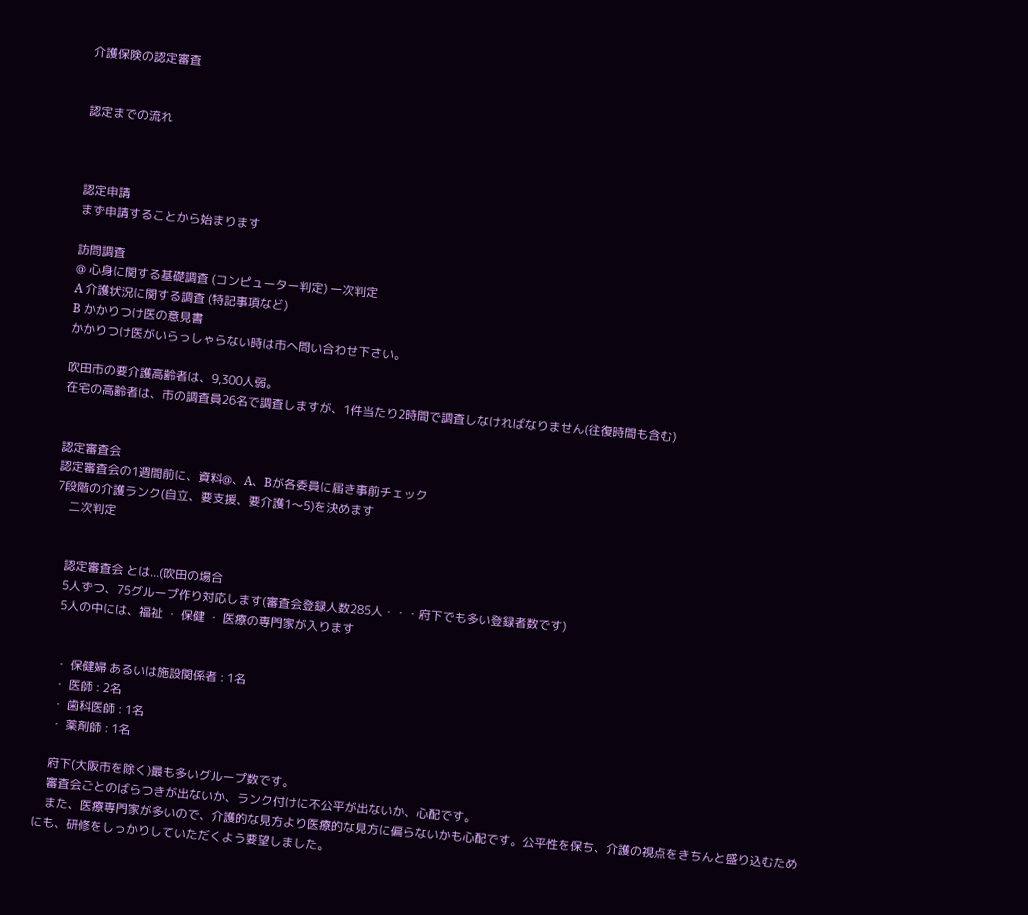介護保険の認定審査


認定までの流れ



認定申請
まず申請することから始まります

訪問調査
@ 心身に関する基礎調査 (コンピューター判定) 一次判定
A 介護状況に関する調査 (特記事項など)
B かかりつけ医の意見書
かかりつけ医がいらっしゃらない時は市へ問い合わせ下さい。

吹田市の要介護高齢者は、9,300人弱。
在宅の高齢者は、市の調査員26名で調査しますが、1件当たり2時間で調査しなければなりません(往復時間も含む)


認定審査会
認定審査会の1週間前に、資料@、A、Bが各委員に届き事前チェック
7段階の介護ランク(自立、要支援、要介護1〜5)を決めます
    二次判定


    認定審査会 とは...(吹田の場合
    5人ずつ、75グループ作り対応します(審査会登録人数285人・・・府下でも多い登録者数です)
    5人の中には、福祉 ・ 保健 ・ 医療の専門家が入ります


    ・ 保健婦 あるいは施設関係者 : 1名
    ・ 医師 : 2名
    ・ 歯科医師 : 1名
    ・ 薬剤師 : 1名

    府下(大阪市を除く)最も多いグループ数です。
    審査会ごとのばらつきが出ないか、ランク付けに不公平が出ないか、心配です。
    また、医療専門家が多いので、介護的な見方より医療的な見方に偏らないかも心配です。公平性を保ち、介護の視点をきちんと盛り込むためにも、研修をしっかりしていただくよう要望しました。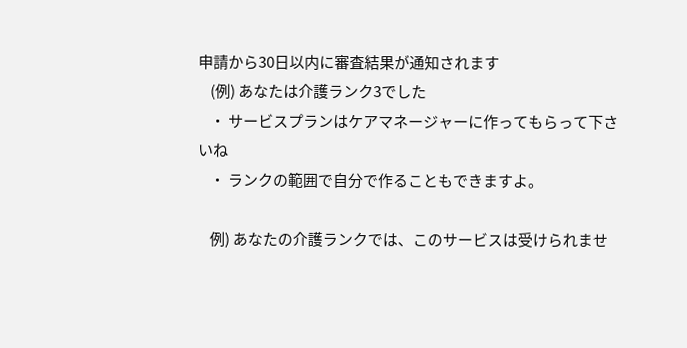申請から30日以内に審査結果が通知されます
    (例) あなたは介護ランク3でした
    ・ サービスプランはケアマネージャーに作ってもらって下さいね
    ・ ランクの範囲で自分で作ることもできますよ。

    例) あなたの介護ランクでは、このサービスは受けられませ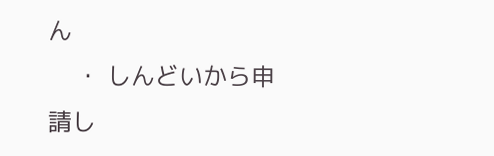ん
    ・ しんどいから申請し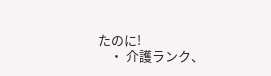たのに!
    ・ 介護ランク、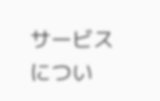サービスについ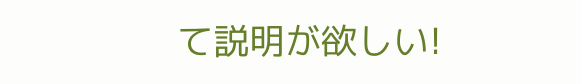て説明が欲しい!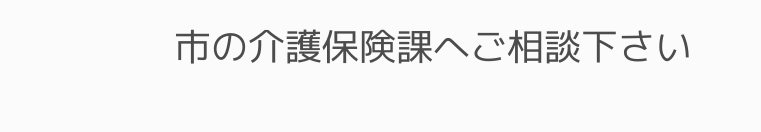市の介護保険課へご相談下さい